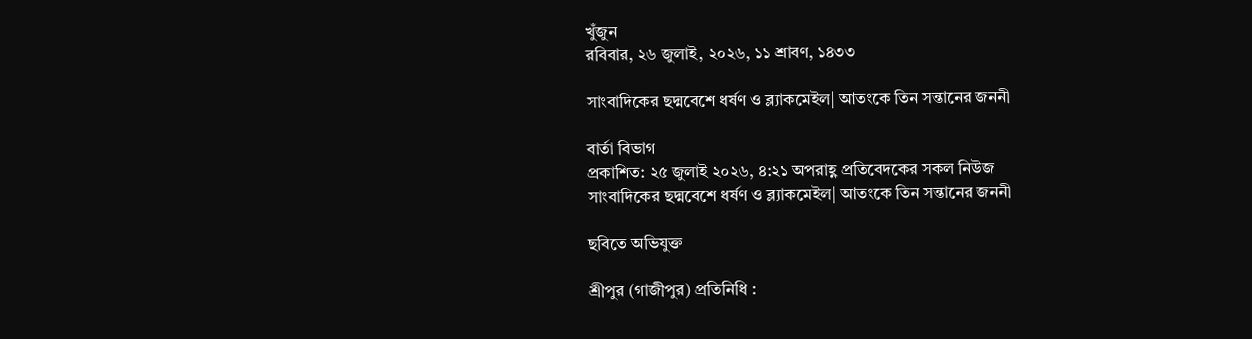খুঁজুন
রবিবার, ২৬ জুলাই, ২০২৬, ১১ শ্রাবণ, ১৪৩৩

সাংবাদিকের ছদ্মবেশে ধর্ষণ ও ব্ল্যাকমেইল| আতংকে তিন সন্তানের জননী

বার্তা বিভাগ
প্রকাশিত: ২৫ জুলাই ২০২৬, ৪:২১ অপরাহ্ণ প্রতিবেদকের সকল নিউজ
সাংবাদিকের ছদ্মবেশে ধর্ষণ ও ব্ল্যাকমেইল| আতংকে তিন সন্তানের জননী

ছবিতে অভিযুক্ত

শ্রীপুর (গাজীপুর) প্রতিনিধি :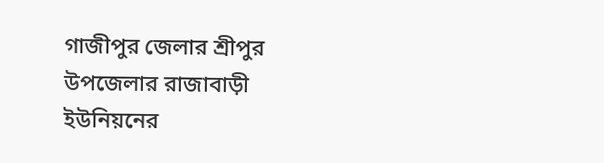গাজীপুর জেলার শ্রীপুর উপজেলার রাজাবাড়ী ইউনিয়নের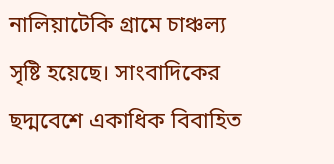নালিয়াটেকি গ্রামে চাঞ্চল্য সৃষ্টি হয়েছে। সাংবাদিকের ছদ্মবেশে একাধিক বিবাহিত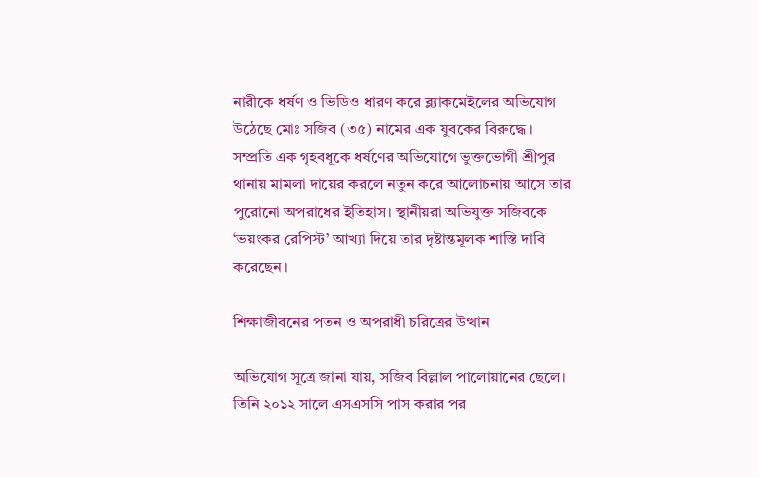নারীকে ধর্ষণ ও ভিডিও ধারণ করে ব্ল্যাকমেইলের অভিযোগ উঠেছে মোঃ সজিব (৩৫) নামের এক যুবকের বিরুদ্ধে। সম্প্রতি এক গৃহবধূকে ধর্ষণের অভিযোগে ভুক্তভোগী শ্রীপুর থানায় মামলা দায়ের করলে নতুন করে আলোচনায় আসে তার পুরোনো অপরাধের ইতিহাস। স্থানীয়রা অভিযুক্ত সজিবকে ‘ভয়ংকর রেপিস্ট’ আখ্যা দিয়ে তার দৃষ্টান্তমূলক শাস্তি দাবি করেছেন।

শিক্ষাজীবনের পতন ও অপরাধী চরিত্রের উত্থান

অভিযোগ সূত্রে জানা যায়, সজিব বিল্লাল পালোয়ানের ছেলে। তিনি ২০১২ সালে এসএসসি পাস করার পর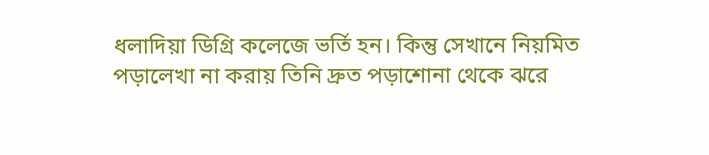ধলাদিয়া ডিগ্রি কলেজে ভর্তি হন। কিন্তু সেখানে নিয়মিত পড়ালেখা না করায় তিনি দ্রুত পড়াশোনা থেকে ঝরে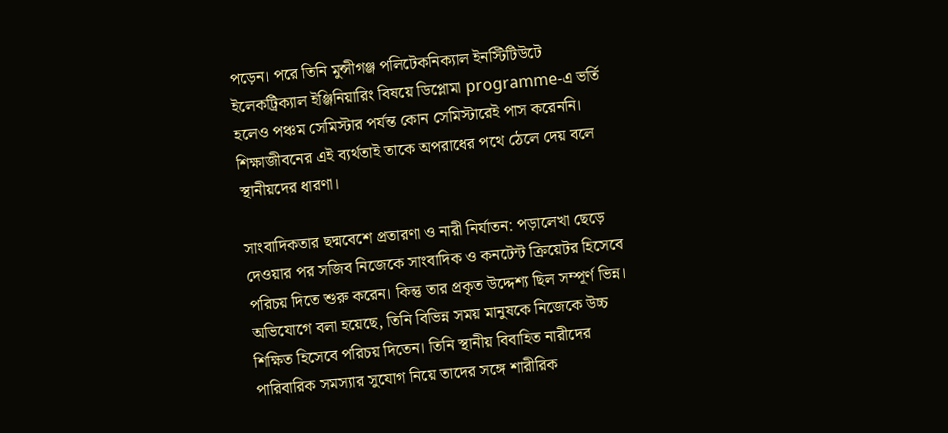পড়েন। পরে তিনি মুন্সীগঞ্জ পলিটেকনিক্যাল ইনস্টিটিউটে ইলেকট্রিক্যাল ইঞ্জিনিয়ারিং বিষয়ে ডিপ্লোমা programme-এ ভর্তি হলেও পঞ্চম সেমিস্টার পর্যন্ত কোন সেমিস্টারেই পাস করেননি। শিক্ষাজীবনের এই ব্যর্থতাই তাকে অপরাধের পথে ঠেলে দেয় বলে স্থানীয়দের ধারণা।

সাংবাদিকতার ছদ্মবেশে প্রতারণা ও নারী নির্যাতন: পড়ালেখা ছেড়ে দেওয়ার পর সজিব নিজেকে সাংবাদিক ও কনটেন্ট ক্রিয়েটর হিসেবে পরিচয় দিতে শুরু করেন। কিন্তু তার প্রকৃত উদ্দেশ্য ছিল সম্পূর্ণ ভিন্ন। অভিযোগে বলা হয়েছে, তিনি বিভিন্ন সময় মানুষকে নিজেকে উচ্চ শিক্ষিত হিসেবে পরিচয় দিতেন। তিনি স্থানীয় বিবাহিত নারীদের পারিবারিক সমস্যার সুযোগ নিয়ে তাদের সঙ্গে শারীরিক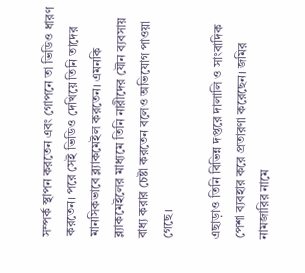সম্পর্ক স্থাপন করতেন এবং গোপনে তা ভিডিও ধারণ করতেন। পরে সেই ভিডিও দেখিয়ে তিনি তাদের মানসিকভাবে ব্ল্যাকমেইল করতেন। এমনকি ব্ল্যাকমেইলের মাধ্যমে তিনি নারীদের যৌন ব্যবসায় বাধ্য করার চেষ্টা করতেন বলেও অভিযোগ পাওয়া গেছে।

এছাড়াও তিনি বিভিন্ন দপ্তরে দালালি ও সাংবাদিক পেশা ব্যবহার করে প্রতারণা করেছেন। জমির নামজারির নামে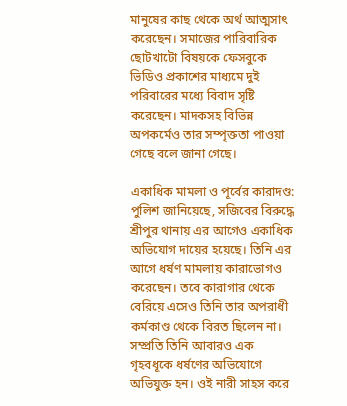মানুষের কাছ থেকে অর্থ আত্মসাৎ করেছেন। সমাজের পারিবারিক ছোটখাটো বিষয়কে ফেসবুকে ভিডিও প্রকাশের মাধ্যমে দুই পরিবারের মধ্যে বিবাদ সৃষ্টি করেছেন। মাদকসহ বিভিন্ন অপকর্মেও তার সম্পৃক্ততা পাওয়া গেছে বলে জানা গেছে।

একাধিক মামলা ও পূর্বের কারাদণ্ড:
পুলিশ জানিয়েছে, সজিবের বিরুদ্ধে শ্রীপুর থানায় এর আগেও একাধিক অভিযোগ দায়ের হয়েছে। তিনি এর আগে ধর্ষণ মামলায় কারাভোগও করেছেন। তবে কারাগার থেকে বেরিয়ে এসেও তিনি তার অপরাধী কর্মকাণ্ড থেকে বিরত ছিলেন না। সম্প্রতি তিনি আবারও এক গৃহবধূকে ধর্ষণের অভিযোগে অভিযুক্ত হন। ওই নারী সাহস করে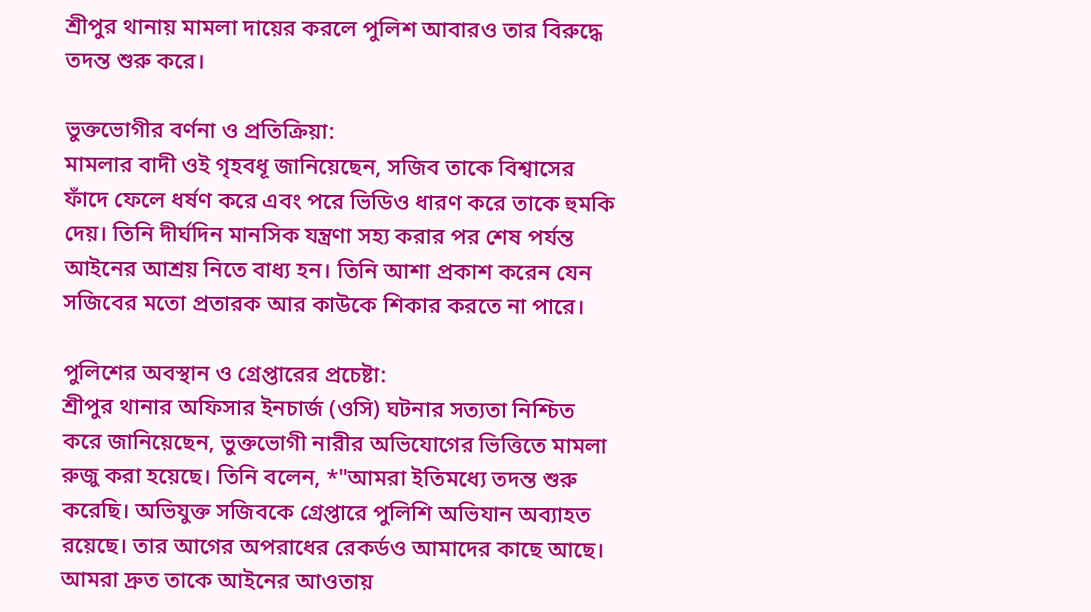শ্রীপুর থানায় মামলা দায়ের করলে পুলিশ আবারও তার বিরুদ্ধে তদন্ত শুরু করে।

ভুক্তভোগীর বর্ণনা ও প্রতিক্রিয়া:
মামলার বাদী ওই গৃহবধূ জানিয়েছেন, সজিব তাকে বিশ্বাসের ফাঁদে ফেলে ধর্ষণ করে এবং পরে ভিডিও ধারণ করে তাকে হুমকি দেয়। তিনি দীর্ঘদিন মানসিক যন্ত্রণা সহ্য করার পর শেষ পর্যন্ত আইনের আশ্রয় নিতে বাধ্য হন। তিনি আশা প্রকাশ করেন যেন সজিবের মতো প্রতারক আর কাউকে শিকার করতে না পারে।

পুলিশের অবস্থান ও গ্রেপ্তারের প্রচেষ্টা:
শ্রীপুর থানার অফিসার ইনচার্জ (ওসি) ঘটনার সত্যতা নিশ্চিত করে জানিয়েছেন, ভুক্তভোগী নারীর অভিযোগের ভিত্তিতে মামলা রুজু করা হয়েছে। তিনি বলেন, *"আমরা ইতিমধ্যে তদন্ত শুরু করেছি। অভিযুক্ত সজিবকে গ্রেপ্তারে পুলিশি অভিযান অব্যাহত রয়েছে। তার আগের অপরাধের রেকর্ডও আমাদের কাছে আছে। আমরা দ্রুত তাকে আইনের আওতায়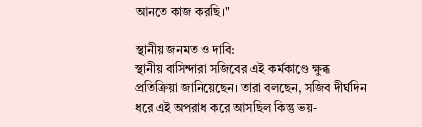আনতে কাজ করছি।"

স্থানীয় জনমত ও দাবি:
স্থানীয় বাসিন্দারা সজিবের এই কর্মকাণ্ডে ক্ষুব্ধ প্রতিক্রিয়া জানিয়েছেন। তারা বলছেন, সজিব দীর্ঘদিন ধরে এই অপরাধ করে আসছিল কিন্তু ভয়-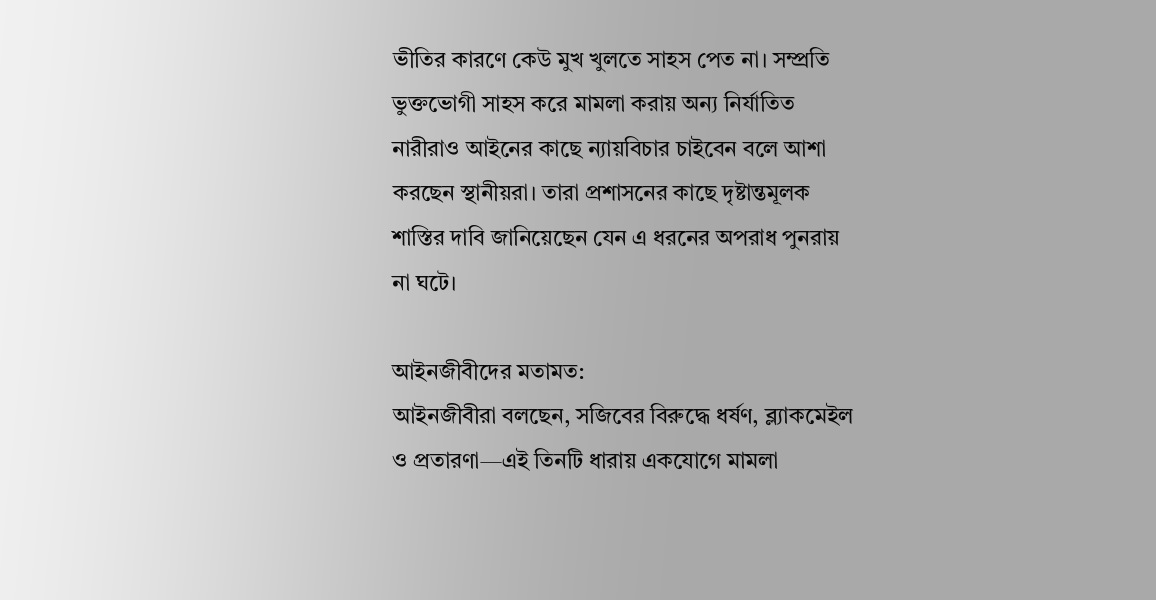ভীতির কারণে কেউ মুখ খুলতে সাহস পেত না। সম্প্রতি ভুক্তভোগী সাহস করে মামলা করায় অন্য নির্যাতিত নারীরাও আইনের কাছে ন্যায়বিচার চাইবেন বলে আশা করছেন স্থানীয়রা। তারা প্রশাসনের কাছে দৃষ্টান্তমূলক শাস্তির দাবি জানিয়েছেন যেন এ ধরনের অপরাধ পুনরায় না ঘটে।

আইনজীবীদের মতামত:
আইনজীবীরা বলছেন, সজিবের বিরুদ্ধে ধর্ষণ, ব্ল্যাকমেইল ও প্রতারণা—এই তিনটি ধারায় একযোগে মামলা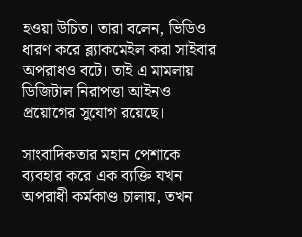হওয়া উচিত। তারা বলেন, ভিডিও ধারণ করে ব্ল্যাকমেইল করা সাইবার অপরাধও বটে। তাই এ মামলায় ডিজিটাল নিরাপত্তা আইনও প্রয়োগের সুযোগ রয়েছে।

সাংবাদিকতার মহান পেশাকে ব্যবহার করে এক ব্যক্তি যখন অপরাধী কর্মকাণ্ড চালায়, তখন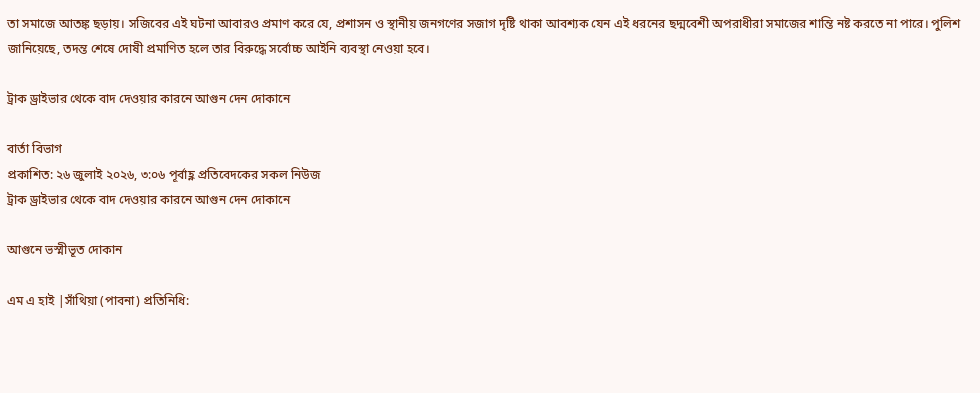তা সমাজে আতঙ্ক ছড়ায়। সজিবের এই ঘটনা আবারও প্রমাণ করে যে, প্রশাসন ও স্থানীয় জনগণের সজাগ দৃষ্টি থাকা আবশ্যক যেন এই ধরনের ছদ্মবেশী অপরাধীরা সমাজের শান্তি নষ্ট করতে না পারে। পুলিশ জানিয়েছে, তদন্ত শেষে দোষী প্রমাণিত হলে তার বিরুদ্ধে সর্বোচ্চ আইনি ব্যবস্থা নেওয়া হবে।

ট্রাক ড্রাইভার থেকে বাদ দেওয়ার কারনে আগুন দেন দোকানে

বার্তা বিভাগ
প্রকাশিত: ২৬ জুলাই ২০২৬, ৩:০৬ পূর্বাহ্ণ প্রতিবেদকের সকল নিউজ
ট্রাক ড্রাইভার থেকে বাদ দেওয়ার কারনে আগুন দেন দোকানে

আগুনে ভস্মীভূত দোকান

এম এ হাই |সাঁথিয়া (পাবনা) প্রতিনিধি: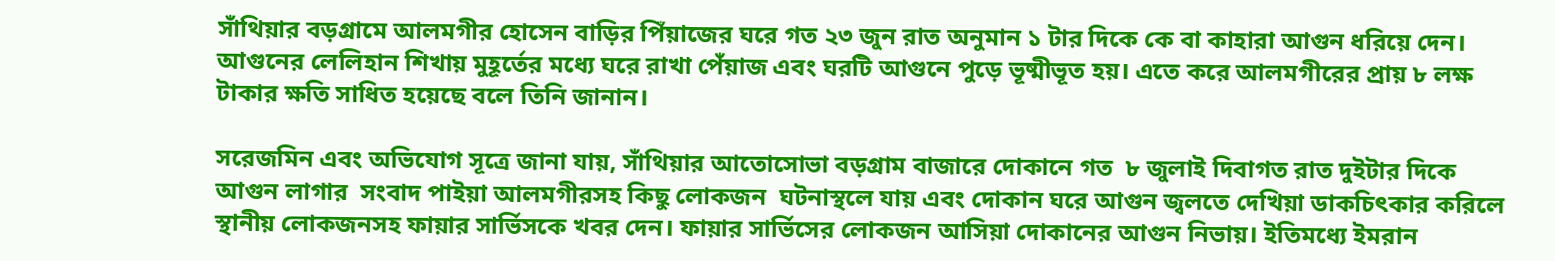সাঁথিয়ার বড়গ্রামে আলমগীর হোসেন বাড়ির পিঁয়াজের ঘরে গত ২৩ জুন রাত অনুমান ১ টার দিকে কে বা কাহারা আগুন ধরিয়ে দেন। আগুনের লেলিহান শিখায় মুহূর্তের মধ্যে ঘরে রাখা পেঁয়াজ এবং ঘরটি আগুনে পুড়ে ভূষ্মীভূত হয়। এতে করে আলমগীরের প্রায় ৮ লক্ষ  টাকার ক্ষতি সাধিত হয়েছে বলে তিনি জানান।

সরেজমিন এবং অভিযোগ সূত্রে জানা যায়, সাঁথিয়ার আতোসোভা বড়গ্রাম বাজারে দোকানে গত  ৮ জুলাই দিবাগত রাত দুইটার দিকে  আগুন লাগার  সংবাদ পাইয়া আলমগীরসহ কিছু লোকজন  ঘটনাস্থলে যায় এবং দোকান ঘরে আগুন জ্বলতে দেখিয়া ডাকচিৎকার করিলে স্থানীয় লোকজনসহ ফায়ার সার্ভিসকে খবর দেন। ফায়ার সার্ভিসের লোকজন আসিয়া দোকানের আগুন নিভায়। ইতিমধ্যে ইমরান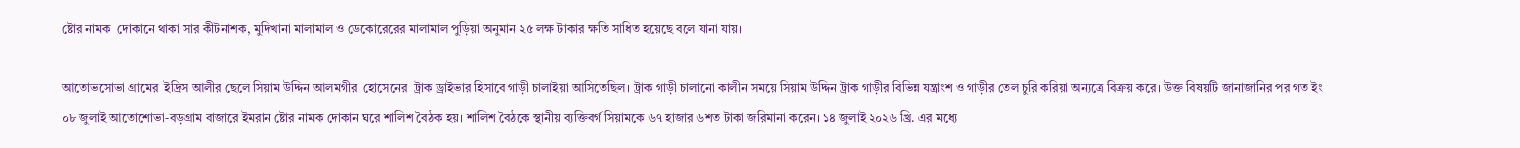ষ্টোর নামক  দোকানে থাকা সার কীটনাশক, মুদিখানা মালামাল ও ডেকোরেরের মালামাল পুড়িয়া অনুমান ২৫ লক্ষ টাকার ক্ষতি সাধিত হয়েছে বলে যানা যায়।

আতোভসোভা গ্রামের  ইদ্রিস আলীর ছেলে সিয়াম উদ্দিন আলমগীর  হোসেনের  ট্রাক ড্রাইভার হিসাবে গাড়ী চালাইয়া আসিতেছিল। ট্রাক গাড়ী চালানো কালীন সময়ে সিয়াম উদ্দিন ট্রাক গাড়ীর বিভিন্ন যন্ত্রাংশ ও গাড়ীর তেল চুরি করিয়া অন্যত্রে বিক্রয় করে। উক্ত বিষয়টি জানাজানির পর গত ইং ০৮ জুলাই আতোশোভা-বড়গ্রাম বাজারে ইমরান ষ্টোর নামক দোকান ঘরে শালিশ বৈঠক হয়। শালিশ বৈঠকে স্থানীয় ব্যক্তিবর্গ সিয়ামকে ৬৭ হাজার ৬শত টাকা জরিমানা করেন। ১৪ জুলাই ২০২৬ খ্রি. এর মধ্যে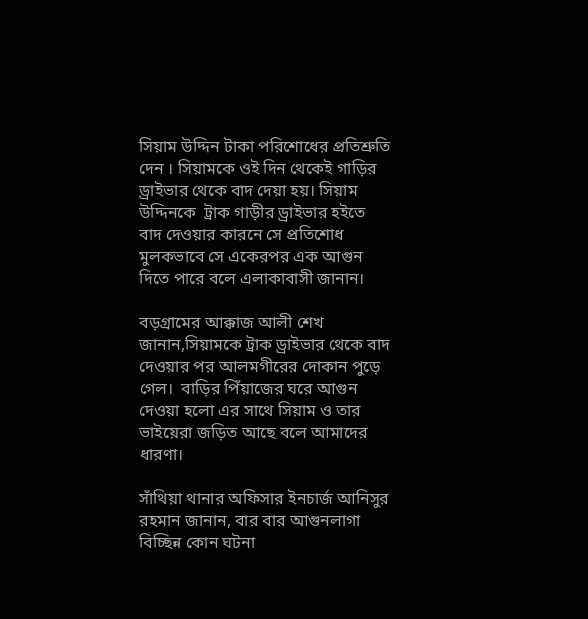সিয়াম উদ্দিন টাকা পরিশোধের প্রতিশ্রুতি দেন । সিয়ামকে ওই দিন থেকেই গাড়ির ড্রাইভার থেকে বাদ দেয়া হয়। সিয়াম উদ্দিনকে  ট্রাক গাড়ীর ড্রাইভার হইতে বাদ দেওয়ার কারনে সে প্রতিশোধ মুলকভাবে সে একেরপর এক আগুন দিতে পারে বলে এলাকাবাসী জানান।

বড়গ্রামের আক্কাজ আলী শেখ জানান,সিয়ামকে ট্রাক ড্রাইভার থেকে বাদ দেওয়ার পর আলমগীরের দোকান পুড়ে গেল।  বাড়ির পিঁয়াজের ঘরে আগুন দেওয়া হলো এর সাথে সিয়াম ও তার ভাইয়েরা জড়িত আছে বলে আমাদের ধারণা।

সাঁথিয়া থানার অফিসার ইনচার্জ আনিসুর রহমান জানান, বার বার আগুনলাগা বিচ্ছিন্ন কোন ঘটনা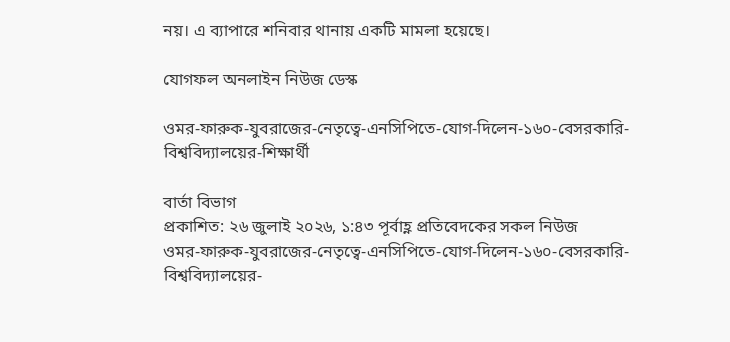নয়। এ ব্যাপারে শনিবার থানায় একটি মামলা হয়েছে।

যোগফল অনলাইন নিউজ ডেস্ক

ওমর-ফারুক-যুবরাজের-নেতৃত্বে-এনসিপিতে-যোগ-দিলেন-১৬০-বেসরকারি-বিশ্ববিদ্যালয়ের-শিক্ষার্থী

বার্তা বিভাগ
প্রকাশিত: ২৬ জুলাই ২০২৬, ১:৪৩ পূর্বাহ্ণ প্রতিবেদকের সকল নিউজ
ওমর-ফারুক-যুবরাজের-নেতৃত্বে-এনসিপিতে-যোগ-দিলেন-১৬০-বেসরকারি-বিশ্ববিদ্যালয়ের-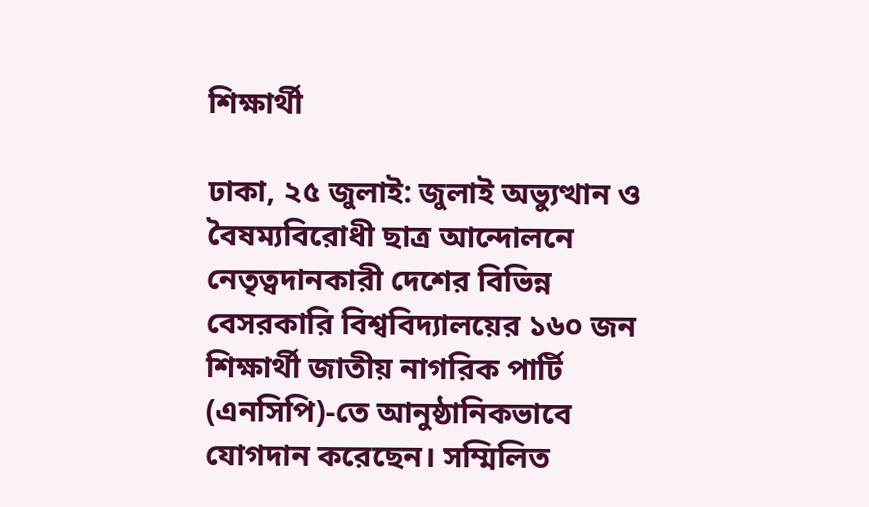শিক্ষার্থী

ঢাকা, ২৫ জুলাই: জুলাই অভ্যুত্থান ও বৈষম্যবিরোধী ছাত্র আন্দোলনে নেতৃত্বদানকারী দেশের বিভিন্ন বেসরকারি বিশ্ববিদ্যালয়ের ১৬০ জন শিক্ষার্থী জাতীয় নাগরিক পার্টি (এনসিপি)-তে আনুষ্ঠানিকভাবে যোগদান করেছেন। সম্মিলিত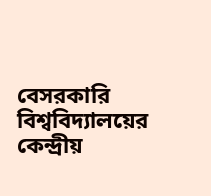বেসরকারি বিশ্ববিদ্যালয়ের কেন্দ্রীয়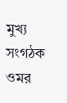মুখ্য সংগঠক ওমর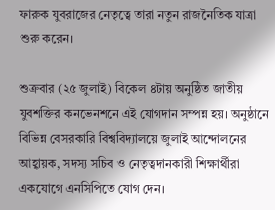ফারুক যুবরাজের নেতৃত্বে তারা নতুন রাজনৈতিক যাত্রা শুরু করেন।

শুক্রবার (২৫ জুলাই) বিকেল ৪টায় অনুষ্ঠিত জাতীয় যুবশক্তির কনভেনশনে এই যোগদান সম্পন্ন হয়। অনুষ্ঠানে বিভিন্ন বেসরকারি বিশ্ববিদ্যালয়ে জুলাই আন্দোলনের আহ্বায়ক, সদস্য সচিব ও নেতৃত্বদানকারী শিক্ষার্থীরা একযোগে এনসিপিতে যোগ দেন।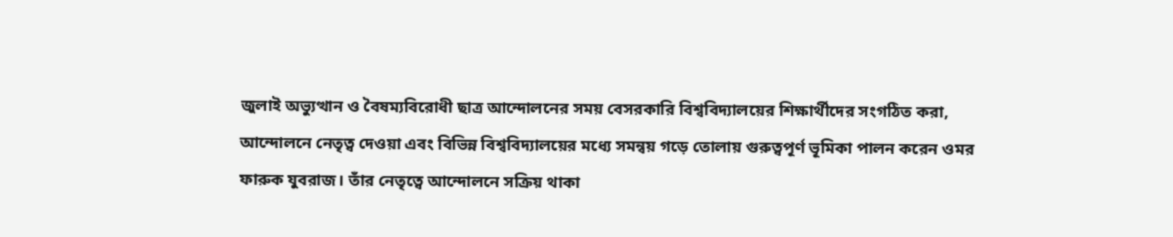জুলাই অভ্যুত্থান ও বৈষম্যবিরোধী ছাত্র আন্দোলনের সময় বেসরকারি বিশ্ববিদ্যালয়ের শিক্ষার্থীদের সংগঠিত করা, আন্দোলনে নেতৃত্ব দেওয়া এবং বিভিন্ন বিশ্ববিদ্যালয়ের মধ্যে সমন্বয় গড়ে তোলায় গুরুত্বপূর্ণ ভূমিকা পালন করেন ওমর ফারুক যুবরাজ। তাঁর নেতৃত্বে আন্দোলনে সক্রিয় থাকা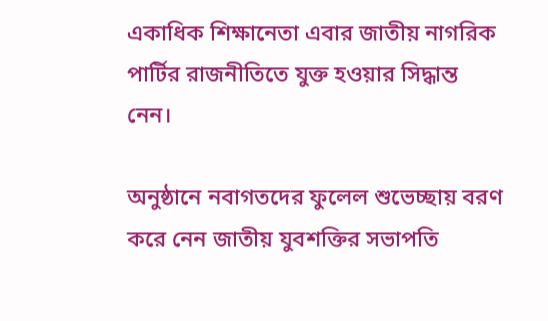একাধিক শিক্ষানেতা এবার জাতীয় নাগরিক পার্টির রাজনীতিতে যুক্ত হওয়ার সিদ্ধান্ত নেন।

অনুষ্ঠানে নবাগতদের ফুলেল শুভেচ্ছায় বরণ করে নেন জাতীয় যুবশক্তির সভাপতি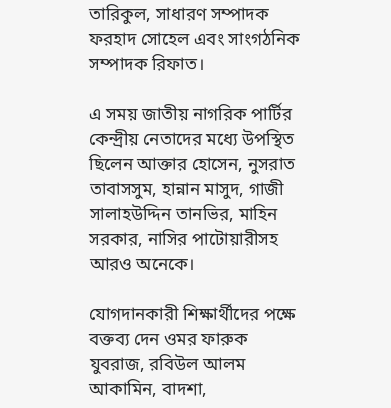তারিকুল, সাধারণ সম্পাদক ফরহাদ সোহেল এবং সাংগঠনিক সম্পাদক রিফাত।

এ সময় জাতীয় নাগরিক পার্টির কেন্দ্রীয় নেতাদের মধ্যে উপস্থিত ছিলেন আক্তার হোসেন, নুসরাত তাবাসসুম, হান্নান মাসুদ, গাজী সালাহউদ্দিন তানভির, মাহিন সরকার, নাসির পাটোয়ারীসহ আরও অনেকে।

যোগদানকারী শিক্ষার্থীদের পক্ষে বক্তব্য দেন ওমর ফারুক যুবরাজ, রবিউল আলম আকামিন, বাদশা,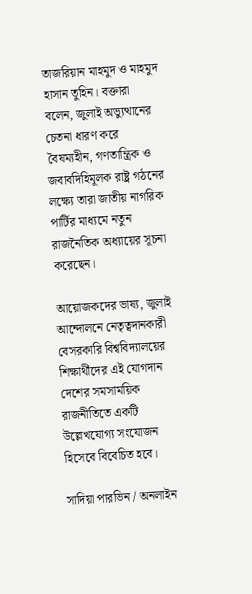তাজরিয়ান মাহমুদ ও মাহমুদ হাসান তুহিন। বক্তারা বলেন, জুলাই অভ্যুত্থানের চেতনা ধারণ করে বৈষম্যহীন, গণতান্ত্রিক ও জবাবদিহিমূলক রাষ্ট্র গঠনের লক্ষ্যে তারা জাতীয় নাগরিক পার্টির মাধ্যমে নতুন রাজনৈতিক অধ্যায়ের সূচনা করেছেন।

আয়োজকদের ভাষ্য, জুলাই আন্দোলনে নেতৃত্বদানকারী বেসরকারি বিশ্ববিদ্যালয়ের শিক্ষার্থীদের এই যোগদান দেশের সমসাময়িক রাজনীতিতে একটি উল্লেখযোগ্য সংযোজন হিসেবে বিবেচিত হবে।

সাদিয়া পারভিন / অনলাইন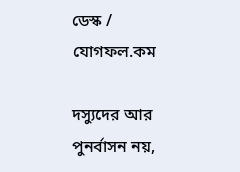ডেস্ক / যোগফল.কম

দস্যুদের আর পুনর্বাসন নয়,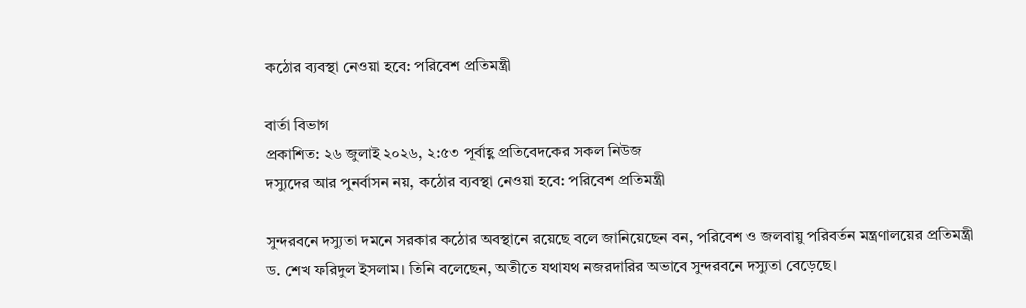কঠোর ব্যবস্থা নেওয়া হবে: পরিবেশ প্রতিমন্ত্রী

বার্তা বিভাগ
প্রকাশিত: ২৬ জুলাই ২০২৬, ২:৫৩ পূর্বাহ্ণ প্রতিবেদকের সকল নিউজ
দস্যুদের আর পুনর্বাসন নয়, কঠোর ব্যবস্থা নেওয়া হবে: পরিবেশ প্রতিমন্ত্রী

সুন্দরবনে দস্যুতা দমনে সরকার কঠোর অবস্থানে রয়েছে বলে জানিয়েছেন বন, পরিবেশ ও জলবায়ু পরিবর্তন মন্ত্রণালয়ের প্রতিমন্ত্রী ড. শেখ ফরিদুল ইসলাম। তিনি বলেছেন, অতীতে যথাযথ নজরদারির অভাবে সুন্দরবনে দস্যুতা বেড়েছে।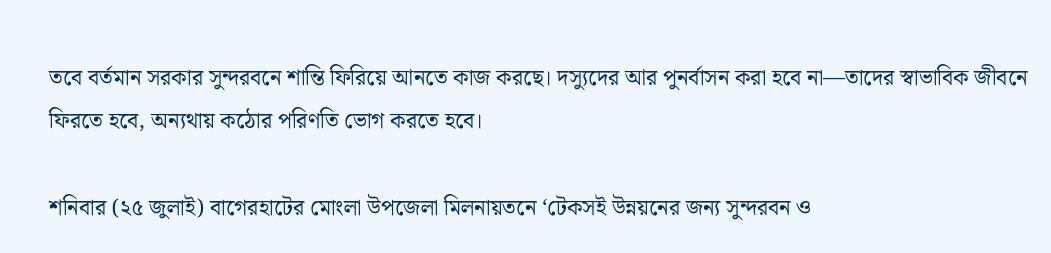তবে বর্তমান সরকার সুন্দরবনে শান্তি ফিরিয়ে আনতে কাজ করছে। দস্যুদের আর পুনর্বাসন করা হবে না—তাদের স্বাভাবিক জীবনে ফিরতে হবে, অন্যথায় কঠোর পরিণতি ভোগ করতে হবে।

শনিবার (২৫ জুলাই) বাগেরহাটের মোংলা উপজেলা মিলনায়তনে ‘টেকসই উন্নয়নের জন্য সুন্দরবন ও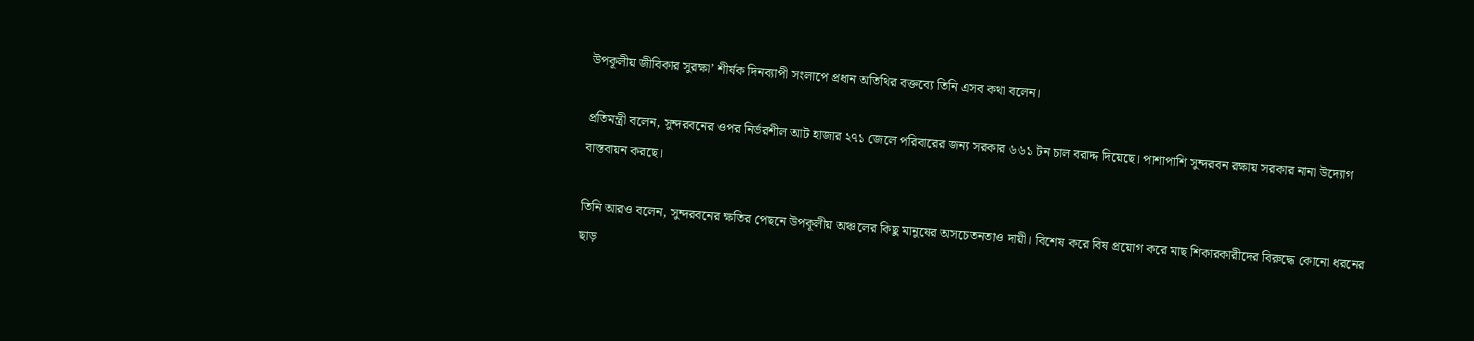উপকূলীয় জীবিকার সুরক্ষা’ শীর্ষক দিনব্যাপী সংলাপে প্রধান অতিথির বক্তব্যে তিনি এসব কথা বলেন।

প্রতিমন্ত্রী বলেন, সুন্দরবনের ওপর নির্ভরশীল আট হাজার ২৭১ জেলে পরিবারের জন্য সরকার ৬৬১ টন চাল বরাদ্দ দিয়েছে। পাশাপাশি সুন্দরবন রক্ষায় সরকার নানা উদ্যোগ বাস্তবায়ন করছে।

তিনি আরও বলেন, সুন্দরবনের ক্ষতির পেছনে উপকূলীয় অঞ্চলের কিছু মানুষের অসচেতনতাও দায়ী। বিশেষ করে বিষ প্রয়োগ করে মাছ শিকারকারীদের বিরুদ্ধে কোনো ধরনের ছাড়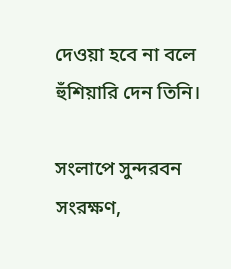দেওয়া হবে না বলে হুঁশিয়ারি দেন তিনি।

সংলাপে সুন্দরবন সংরক্ষণ,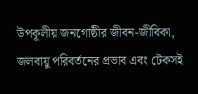উপকূলীয় জনগোষ্ঠীর জীবন-জীবিকা, জলবায়ু পরিবর্তনের প্রভাব এবং টেকসই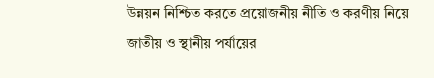উন্নয়ন নিশ্চিত করতে প্রয়োজনীয় নীতি ও করণীয় নিয়ে জাতীয় ও স্থানীয় পর্যায়ের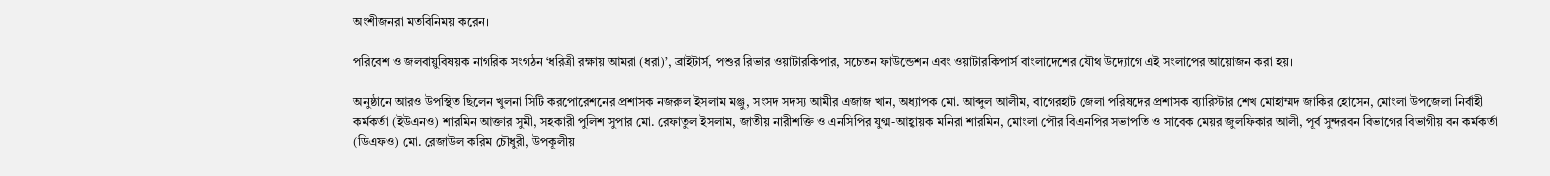অংশীজনরা মতবিনিময় করেন।

পরিবেশ ও জলবায়ুবিষয়ক নাগরিক সংগঠন ‘ধরিত্রী রক্ষায় আমরা (ধরা)’, ব্রাইটার্স, পশুর রিভার ওয়াটারকিপার, সচেতন ফাউন্ডেশন এবং ওয়াটারকিপার্স বাংলাদেশের যৌথ উদ্যোগে এই সংলাপের আয়োজন করা হয়।

অনুষ্ঠানে আরও উপস্থিত ছিলেন খুলনা সিটি করপোরেশনের প্রশাসক নজরুল ইসলাম মঞ্জু, সংসদ সদস্য আমীর এজাজ খান, অধ্যাপক মো. আব্দুল আলীম, বাগেরহাট জেলা পরিষদের প্রশাসক ব্যারিস্টার শেখ মোহাম্মদ জাকির হোসেন, মোংলা উপজেলা নির্বাহী কর্মকর্তা (ইউএনও) শারমিন আক্তার সুমী, সহকারী পুলিশ সুপার মো. রেফাতুল ইসলাম, জাতীয় নারীশক্তি ও এনসিপির যুগ্ম-আহ্বায়ক মনিরা শারমিন, মোংলা পৌর বিএনপির সভাপতি ও সাবেক মেয়র জুলফিকার আলী, পূর্ব সুন্দরবন বিভাগের বিভাগীয় বন কর্মকর্তা (ডিএফও) মো. রেজাউল করিম চৌধুরী, উপকূলীয়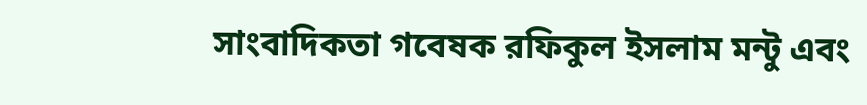সাংবাদিকতা গবেষক রফিকুল ইসলাম মন্টু এবং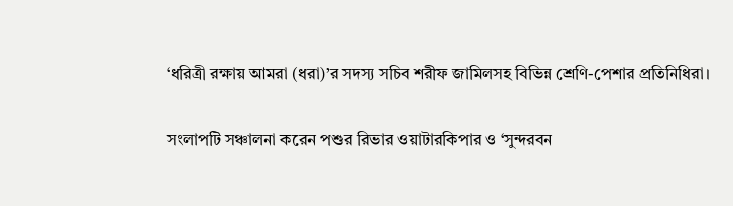‘ধরিত্রী রক্ষায় আমরা (ধরা)’র সদস্য সচিব শরীফ জামিলসহ বিভিন্ন শ্রেণি-পেশার প্রতিনিধিরা।

সংলাপটি সঞ্চালনা করেন পশুর রিভার ওয়াটারকিপার ও ‘সুন্দরবন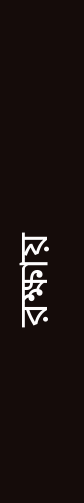রক্ষায়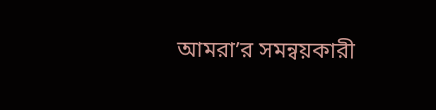আমরা’র সমন্বয়কারী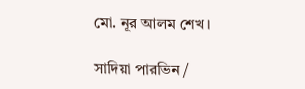মো. নূর আলম শেখ।

সাদিয়া পারভিন /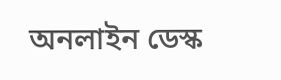অনলাইন ডেস্ক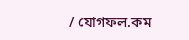/ যোগফল.কম